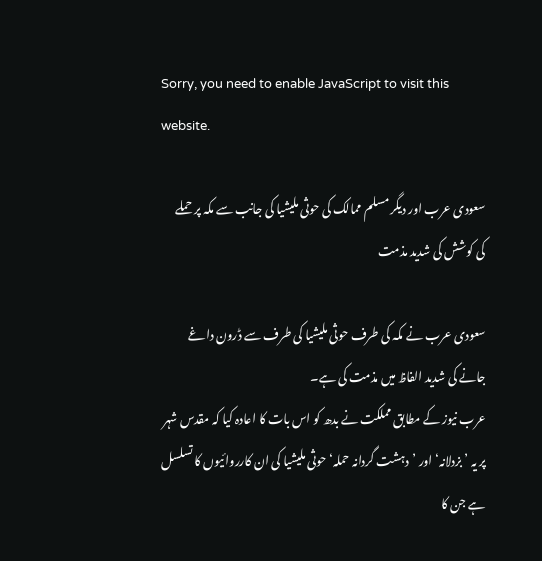Sorry, you need to enable JavaScript to visit this website.

سعودی عرب اور دیگر مسلم ممالک کی حوثی ملیشیا کی جانب سے مکہ پر حملے کی کوشش کی شدید مذمت

سعودی عرب نے مکہ کی طرف حوثی ملیشیا کی طرف سے ڈرون داغے جانے کی شدید الفاظ میں مذمت کی ہے۔
عرب نیوز کے مطابق مملکت نے بدھ کو اس بات کا اعادہ کیا کہ مقدس شہر پر یہ ’بزدلانہ‘ اور ’دہشت گردانہ حملہ‘ حوثی ملیشیا کی ان کارروائیوں کا تسلسل ہے جن کا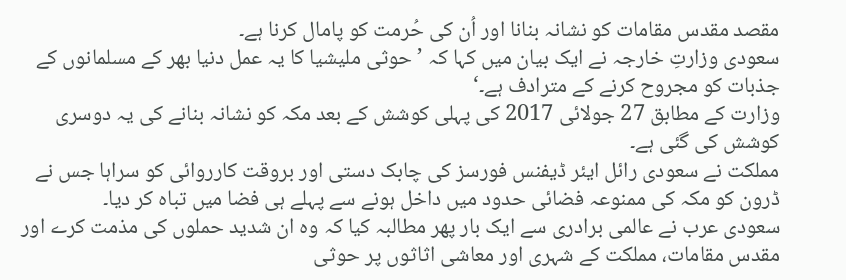مقصد مقدس مقامات کو نشانہ بنانا اور اُن کی حُرمت کو پامال کرنا ہے۔
سعودی وزارتِ خارجہ نے ایک بیان میں کہا کہ ’حوثی ملیشیا کا یہ عمل دنیا بھر کے مسلمانوں کے جذبات کو مجروح کرنے کے مترادف ہے۔‘
وزارت کے مطابق 27 جولائی 2017 کی پہلی کوشش کے بعد مکہ کو نشانہ بنانے کی یہ دوسری کوشش کی گئی ہے۔
مملکت نے سعودی رائل ایئر ڈیفنس فورسز کی چابک دستی اور بروقت کارروائی کو سراہا جس نے ڈرون کو مکہ کی ممنوعہ فضائی حدود میں داخل ہونے سے پہلے ہی فضا میں تباہ کر دیا۔
سعودی عرب نے عالمی برادری سے ایک بار پھر مطالبہ کیا کہ وہ ان شدید حملوں کی مذمت کرے اور مقدس مقامات، مملکت کے شہری اور معاشی اثاثوں پر حوثی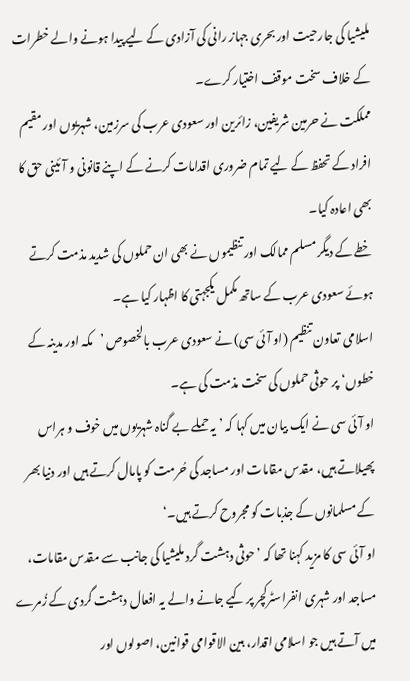ملیشیا کی جارحیت اور بحری جہاز رانی کی آزادی کے لیے پیدا ہونے والے خطرات کے خلاف سخت موقف اختیار کرے۔
مملکت نے حرمین شریفین، زائرین اور سعودی عرب کی سرزمین، شہریوں اور مقیم افراد کے تحفظ کے لیے تمام ضروری اقدامات کرنے کے اپنے قانونی و آئینی حق کا بھی اعادہ کیا۔
خطے کے دیگر مسلم ممالک اور تنظیموں نے بھی ان حملوں کی شدید مذمت کرتے ہوئے سعودی عرب کے ساتھ مکمل یکجہتی کا اظہار کیا ہے۔
اسلامی تعاون تنظیم (او آئی سی) نے سعودی عرب بالخصوص ’مکہ اور مدینہ کے خطوں‘ پر حوثی حملوں کی سخت مذمت کی ہے۔
او آئی سی نے ایک بیان میں کہا کہ ’یہ حملے بے گناہ شہریوں میں خوف و ہراس پھیلاتے ہیں، مقدس مقامات اور مساجد کی حُرمت کو پامال کرتے ہیں اور دنیا بھر کے مسلمانوں کے جذبات کو مجروح کرتے ہیں۔‘
او آئی سی کا مزید کہنا تھا کہ ’حوثی دہشت گرد ملیشیا کی جانب سے مقدس مقامات، مساجد اور شہری انفراسٹرکچر پر کیے جانے والے یہ افعال دہشت گردی کے زُمرے میں آتے ہیں جو اسلامی اقدار، بین الاقوامی قوانین، اصولوں اور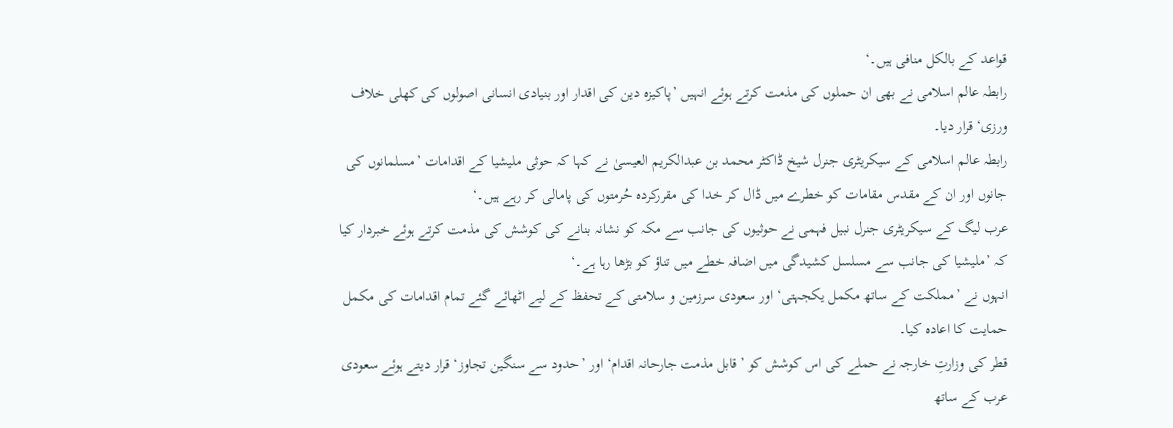قواعد کے بالکل منافی ہیں۔‘
رابطہ عالم اسلامی نے بھی ان حملوں کی مذمت کرتے ہوئے انہیں ’پاکیزہ دین کی اقدار اور بنیادی انسانی اصولوں کی کھلی خلاف ورزی‘ قرار دیا۔
رابطہ عالم اسلامی کے سیکریٹری جنرل شیخ ڈاکٹر محمد بن عبدالکریم العیسیٰ نے کہا کہ حوثی ملیشیا کے اقدامات ’مسلمانوں کی جانوں اور ان کے مقدس مقامات کو خطرے میں ڈال کر خدا کی مقررکردہ حُرمتوں کی پامالی کر رہے ہیں۔‘
عرب لیگ کے سیکریٹری جنرل نبیل فہمی نے حوثیوں کی جانب سے مکہ کو نشانہ بنانے کی کوشش کی مذمت کرتے ہوئے خبردار کیا کہ ’ملیشیا کی جانب سے مسلسل کشیدگی میں اضافہ خطے میں تناؤ کو بڑھا رہا ہے۔‘
انہوں نے ’مملکت کے ساتھ مکمل یکجہتی‘ اور سعودی سرزمین و سلامتی کے تحفظ کے لیے اٹھائے گئے تمام اقدامات کی مکمل حمایت کا اعادہ کیا۔
قطر کی وزارتِ خارجہ نے حملے کی اس کوشش کو ’قابل مذمت جارحانہ اقدام‘ اور ’حدود سے سنگین تجاوز‘ قرار دیتے ہوئے سعودی عرب کے ساتھ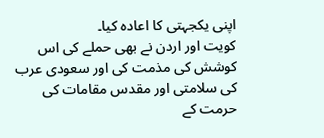اپنی یکجہتی کا اعادہ کیا۔
کویت اور اردن نے بھی حملے کی اس کوشش کی مذمت کی اور سعودی عرب کی سلامتی اور مقدس مقامات کی حرمت کے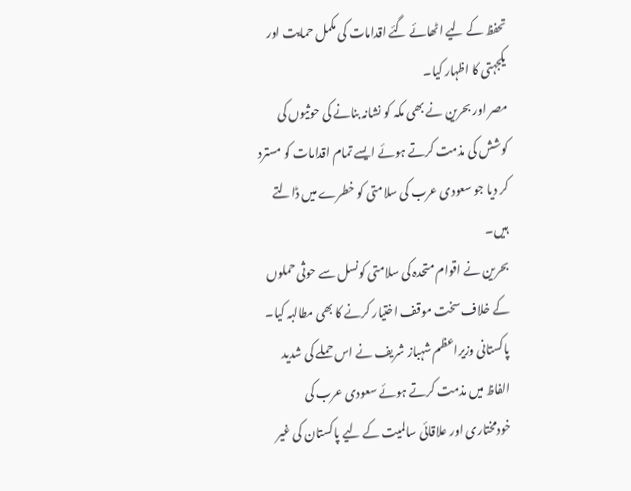تحفظ کے لیے اٹھائے گئے اقدامات کی مکمل حمایت اور یکجہتی کا اظہار کیا۔
مصر اور بحرین نے بھی مکہ کو نشانہ بنانے کی حوثیوں کی کوشش کی مذمت کرتے ہوئے ایسے تمام اقدامات کو مسترد کر دیا جو سعودی عرب کی سلامتی کو خطرے میں ڈالتے ہیں۔
بحرین نے اقوام متحدہ کی سلامتی کونسل سے حوثی حملوں کے خلاف سخت موقف اختیار کرنے کا بھی مطالبہ کیا۔
پاکستانی وزیراعظم شہباز شریف نے اس حملے کی شدید الفاظ میں مذمت کرتے ہوئے سعودی عرب کی خودمختاری اور علاقائی سالمیت کے لیے پاکستان کی غیر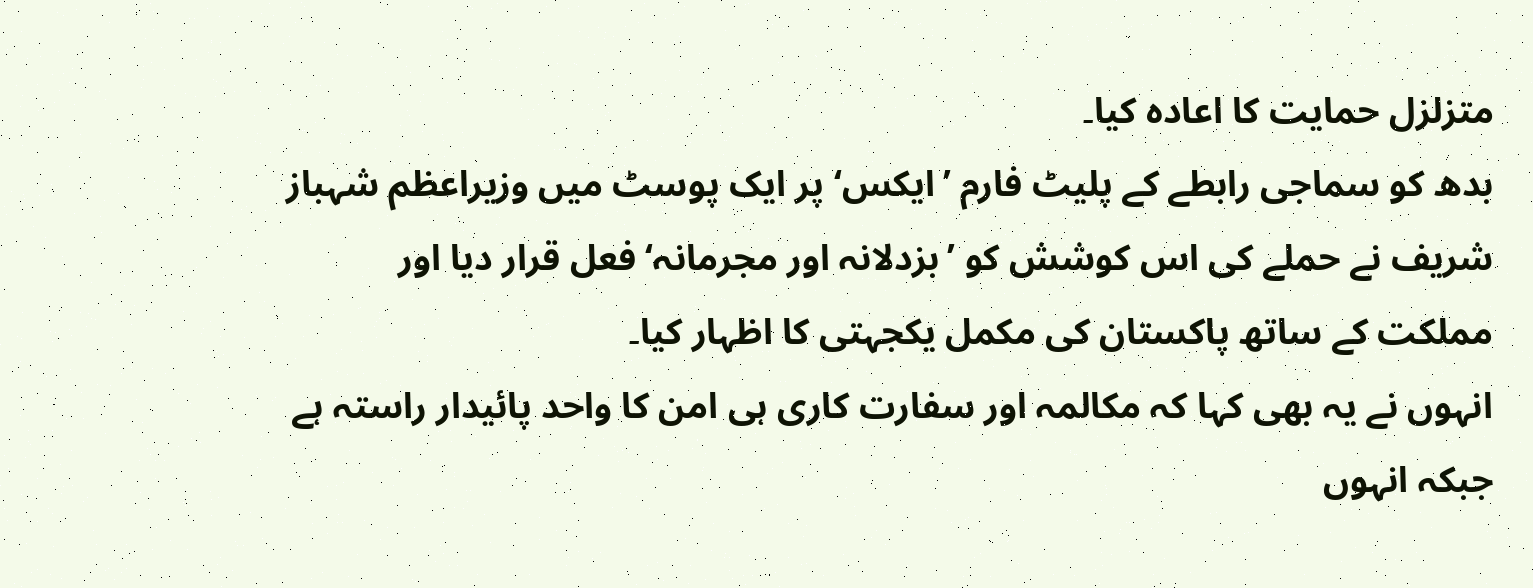متزلزل حمایت کا اعادہ کیا۔
بدھ کو سماجی رابطے کے پلیٹ فارم ’ایکس‘ پر ایک پوسٹ میں وزیراعظم شہباز شریف نے حملے کی اس کوشش کو ’بزدلانہ اور مجرمانہ‘ فعل قرار دیا اور مملکت کے ساتھ پاکستان کی مکمل یکجہتی کا اظہار کیا۔
انہوں نے یہ بھی کہا کہ مکالمہ اور سفارت کاری ہی امن کا واحد پائیدار راستہ ہے جبکہ انہوں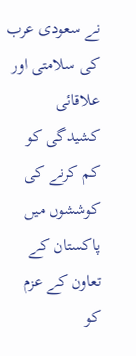نے سعودی عرب کی سلامتی اور علاقائی کشیدگی کو کم کرنے کی کوششوں میں پاکستان کے تعاون کے عزم کو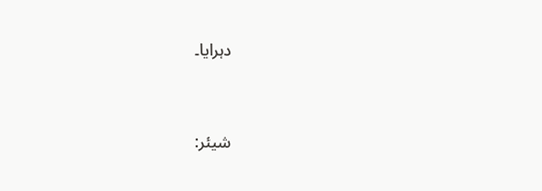دہرایا۔


شیئر: